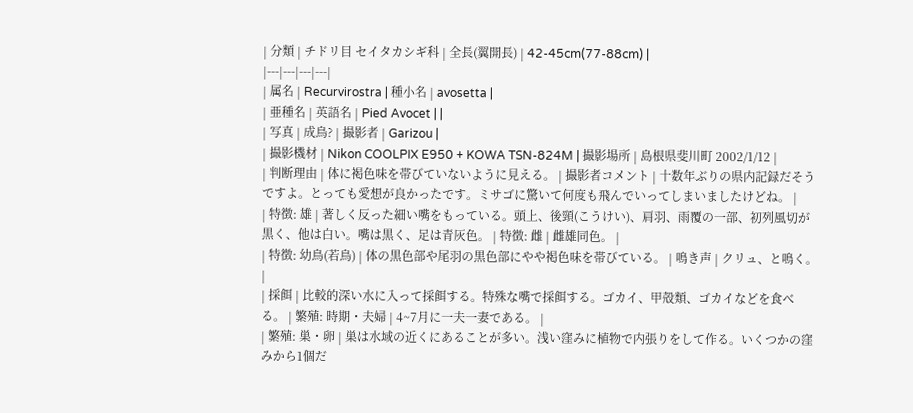| 分類 | チドリ目 セイタカシギ科 | 全長(翼開長) | 42-45cm(77-88cm) |
|---|---|---|---|
| 属名 | Recurvirostra | 種小名 | avosetta |
| 亜種名 | 英語名 | Pied Avocet | |
| 写真 | 成鳥? | 撮影者 | Garizou |
| 撮影機材 | Nikon COOLPIX E950 + KOWA TSN-824M | 撮影場所 | 島根県斐川町 2002/1/12 |
| 判断理由 | 体に褐色味を帯びていないように見える。 | 撮影者コメント | 十数年ぶりの県内記録だそうですよ。とっても愛想が良かったです。ミサゴに驚いて何度も飛んでいってしまいましたけどね。 |
| 特徴: 雄 | 著しく反った細い嘴をもっている。頭上、後頸(こうけい)、肩羽、雨覆の一部、初列風切が黒く、他は白い。嘴は黒く、足は青灰色。 | 特徴: 雌 | 雌雄同色。 |
| 特徴: 幼鳥(若鳥) | 体の黒色部や尾羽の黒色部にやや褐色味を帯びている。 | 鳴き声 | クリュ、と鳴く。 |
| 採餌 | 比較的深い水に入って採餌する。特殊な嘴で採餌する。ゴカイ、甲殻類、ゴカイなどを食べる。 | 繁殖: 時期・夫婦 | 4~7月に一夫一妻である。 |
| 繁殖: 巣・卵 | 巣は水域の近くにあることが多い。浅い窪みに植物で内張りをして作る。いくつかの窪みから1個だ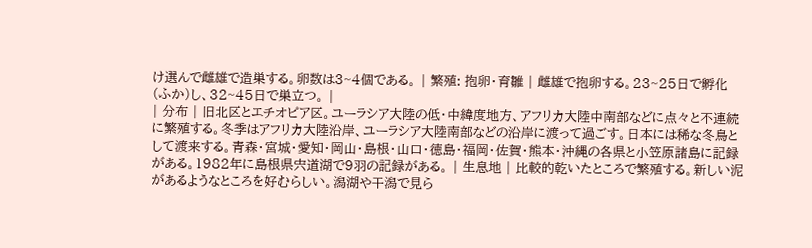け選んで雌雄で造巣する。卵数は3~4個である。 | 繁殖: 抱卵・育雛 | 雌雄で抱卵する。23~25日で孵化(ふか)し、32~45日で巣立つ。 |
| 分布 | 旧北区とエチオピア区。ユーラシア大陸の低・中緯度地方、アフリカ大陸中南部などに点々と不連続に繁殖する。冬季はアフリカ大陸沿岸、ユーラシア大陸南部などの沿岸に渡って過ごす。日本には稀な冬鳥として渡来する。青森・宮城・愛知・岡山・島根・山口・徳島・福岡・佐賀・熊本・沖縄の各県と小笠原諸島に記録がある。1982年に島根県宍道湖で9羽の記録がある。 | 生息地 | 比較的乾いたところで繁殖する。新しい泥があるようなところを好むらしい。潟湖や干潟で見ら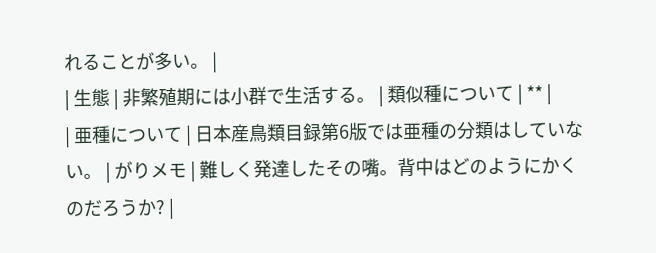れることが多い。 |
| 生態 | 非繁殖期には小群で生活する。 | 類似種について | ** |
| 亜種について | 日本産鳥類目録第6版では亜種の分類はしていない。 | がりメモ | 難しく発達したその嘴。背中はどのようにかくのだろうか? |